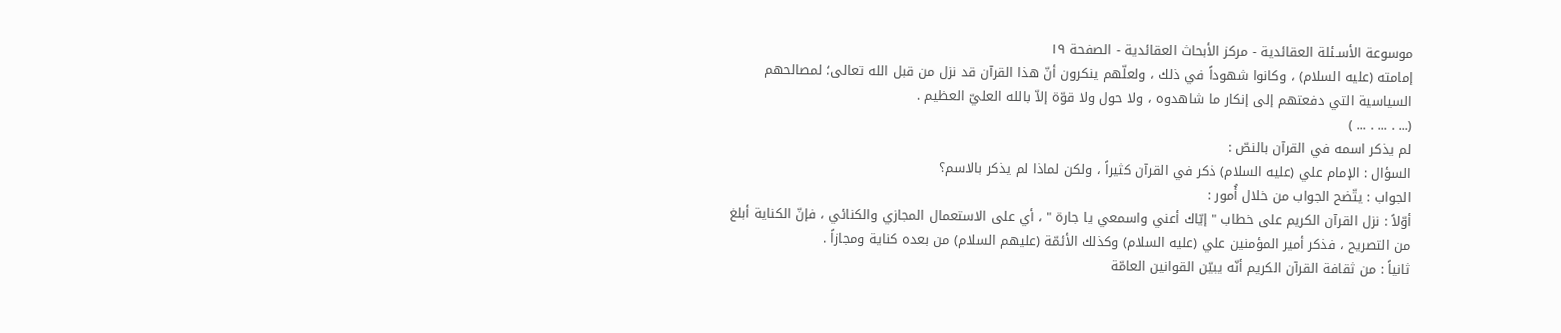موسوعة الأسـئلة العقائدية - مركز الأبحاث العقائدية - الصفحة ١٩
إمامته (عليه السلام) ، وكانوا شهوداً في ذلك ، ولعلّهم ينكرون أنّ هذا القرآن قد نزل من قبل الله تعالى؛ لمصالحهم السياسية التي دفعتهم إلى إنكار ما شاهدوه ، ولا حول ولا قوّة إلاّ بالله العليّ العظيم .
(... . ... . ... )
لم يذكر اسمه في القرآن بالنصّ :
السؤال : الإمام علي (عليه السلام) ذكر في القرآن كثيراً ، ولكن لماذا لم يذكر بالاسم؟
الجواب : يتّضح الجواب من خلال أُمور :
أوّلاً : نزل القرآن الكريم على خطاب " إيّاك أعني واسمعي يا جارة " ، أي على الاستعمال المجازي والكنائي ، فإنّ الكناية أبلغ من التصريح ، فذكر أمير المؤمنين علي (عليه السلام) وكذلك الأئمّة (عليهم السلام) من بعده كناية ومجازاً .
ثانياً : من ثقافة القرآن الكريم أنّه يبيّن القوانين العامّة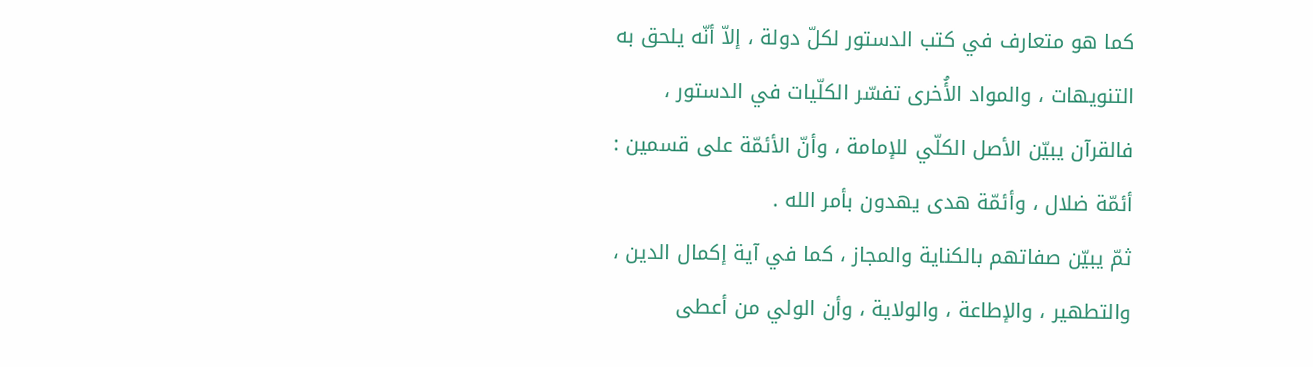كما هو متعارف في كتب الدستور لكلّ دولة ، إلاّ أنّه يلحق به التنويهات ، والمواد الأُخرى تفسّر الكلّيات في الدستور ، فالقرآن يبيّن الأصل الكلّي للإمامة ، وأنّ الأئمّة على قسمين : أئمّة ضلال ، وأئمّة هدى يهدون بأمر الله .
ثمّ يبيّن صفاتهم بالكناية والمجاز ، كما في آية إكمال الدين ، والتطهير ، والإطاعة ، والولاية ، وأن الولي من أعطى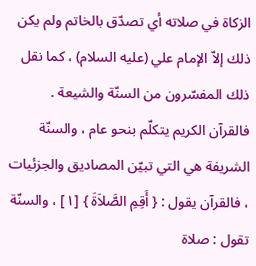الزكاة في صلاته أي تصدّق بالخاتم ولم يكن ذلك إلاّ الإمام علي (عليه السلام) ، كما نقل ذلك المفسّرون من السنّة والشيعة .
فالقرآن الكريم يتكلّم بنحو عام ، والسنّة الشريفة هي التي تبيّن المصاديق والجزئيات ، فالقرآن يقول : { أَقِمِ الصَّلاَةَ } [١] ، والسنّة تقول : صلاة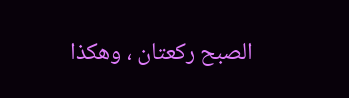الصبح ركعتان ، وهكذا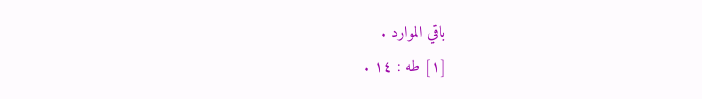باقي الموارد .
[١] طه : ١٤ .